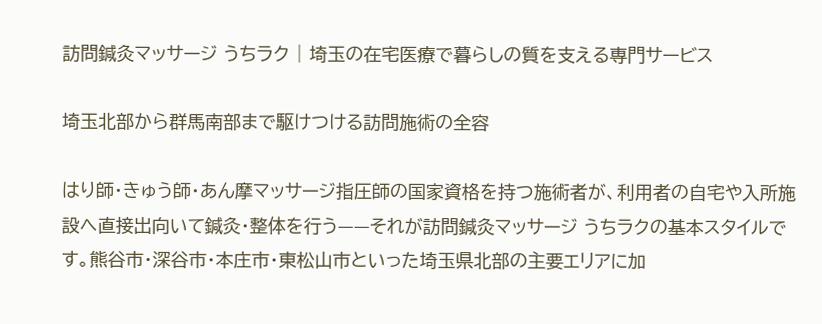訪問鍼灸マッサージ うちラク | 埼玉の在宅医療で暮らしの質を支える専門サービス

埼玉北部から群馬南部まで駆けつける訪問施術の全容

はり師・きゅう師・あん摩マッサージ指圧師の国家資格を持つ施術者が、利用者の自宅や入所施設へ直接出向いて鍼灸・整体を行う——それが訪問鍼灸マッサージ うちラクの基本スタイルです。熊谷市・深谷市・本庄市・東松山市といった埼玉県北部の主要エリアに加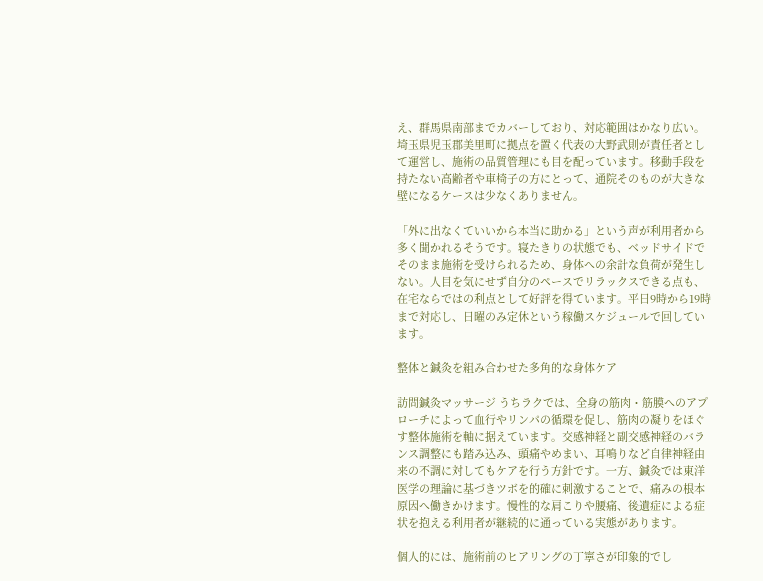え、群馬県南部までカバーしており、対応範囲はかなり広い。埼玉県児玉郡美里町に拠点を置く代表の大野武則が責任者として運営し、施術の品質管理にも目を配っています。移動手段を持たない高齢者や車椅子の方にとって、通院そのものが大きな壁になるケースは少なくありません。

「外に出なくていいから本当に助かる」という声が利用者から多く聞かれるそうです。寝たきりの状態でも、ベッドサイドでそのまま施術を受けられるため、身体への余計な負荷が発生しない。人目を気にせず自分のペースでリラックスできる点も、在宅ならではの利点として好評を得ています。平日9時から19時まで対応し、日曜のみ定休という稼働スケジュールで回しています。

整体と鍼灸を組み合わせた多角的な身体ケア

訪問鍼灸マッサージ うちラクでは、全身の筋肉・筋膜へのアプローチによって血行やリンパの循環を促し、筋肉の凝りをほぐす整体施術を軸に据えています。交感神経と副交感神経のバランス調整にも踏み込み、頭痛やめまい、耳鳴りなど自律神経由来の不調に対してもケアを行う方針です。一方、鍼灸では東洋医学の理論に基づきツボを的確に刺激することで、痛みの根本原因へ働きかけます。慢性的な肩こりや腰痛、後遺症による症状を抱える利用者が継続的に通っている実態があります。

個人的には、施術前のヒアリングの丁寧さが印象的でし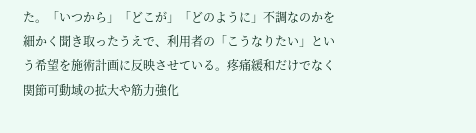た。「いつから」「どこが」「どのように」不調なのかを細かく聞き取ったうえで、利用者の「こうなりたい」という希望を施術計画に反映させている。疼痛緩和だけでなく関節可動域の拡大や筋力強化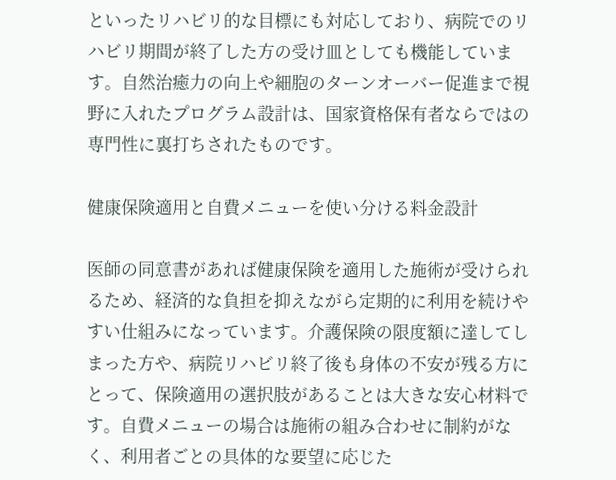といったリハビリ的な目標にも対応しており、病院でのリハビリ期間が終了した方の受け皿としても機能しています。自然治癒力の向上や細胞のターンオーバー促進まで視野に入れたプログラム設計は、国家資格保有者ならではの専門性に裏打ちされたものです。

健康保険適用と自費メニューを使い分ける料金設計

医師の同意書があれば健康保険を適用した施術が受けられるため、経済的な負担を抑えながら定期的に利用を続けやすい仕組みになっています。介護保険の限度額に達してしまった方や、病院リハビリ終了後も身体の不安が残る方にとって、保険適用の選択肢があることは大きな安心材料です。自費メニューの場合は施術の組み合わせに制約がなく、利用者ごとの具体的な要望に応じた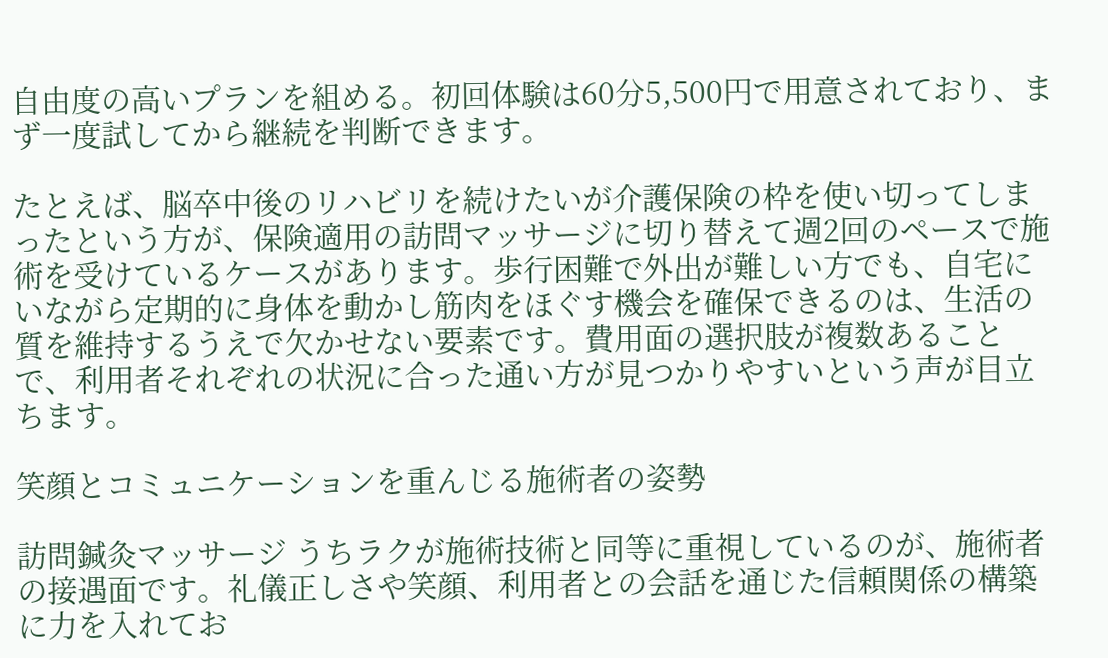自由度の高いプランを組める。初回体験は60分5,500円で用意されており、まず一度試してから継続を判断できます。

たとえば、脳卒中後のリハビリを続けたいが介護保険の枠を使い切ってしまったという方が、保険適用の訪問マッサージに切り替えて週2回のペースで施術を受けているケースがあります。歩行困難で外出が難しい方でも、自宅にいながら定期的に身体を動かし筋肉をほぐす機会を確保できるのは、生活の質を維持するうえで欠かせない要素です。費用面の選択肢が複数あることで、利用者それぞれの状況に合った通い方が見つかりやすいという声が目立ちます。

笑顔とコミュニケーションを重んじる施術者の姿勢

訪問鍼灸マッサージ うちラクが施術技術と同等に重視しているのが、施術者の接遇面です。礼儀正しさや笑顔、利用者との会話を通じた信頼関係の構築に力を入れてお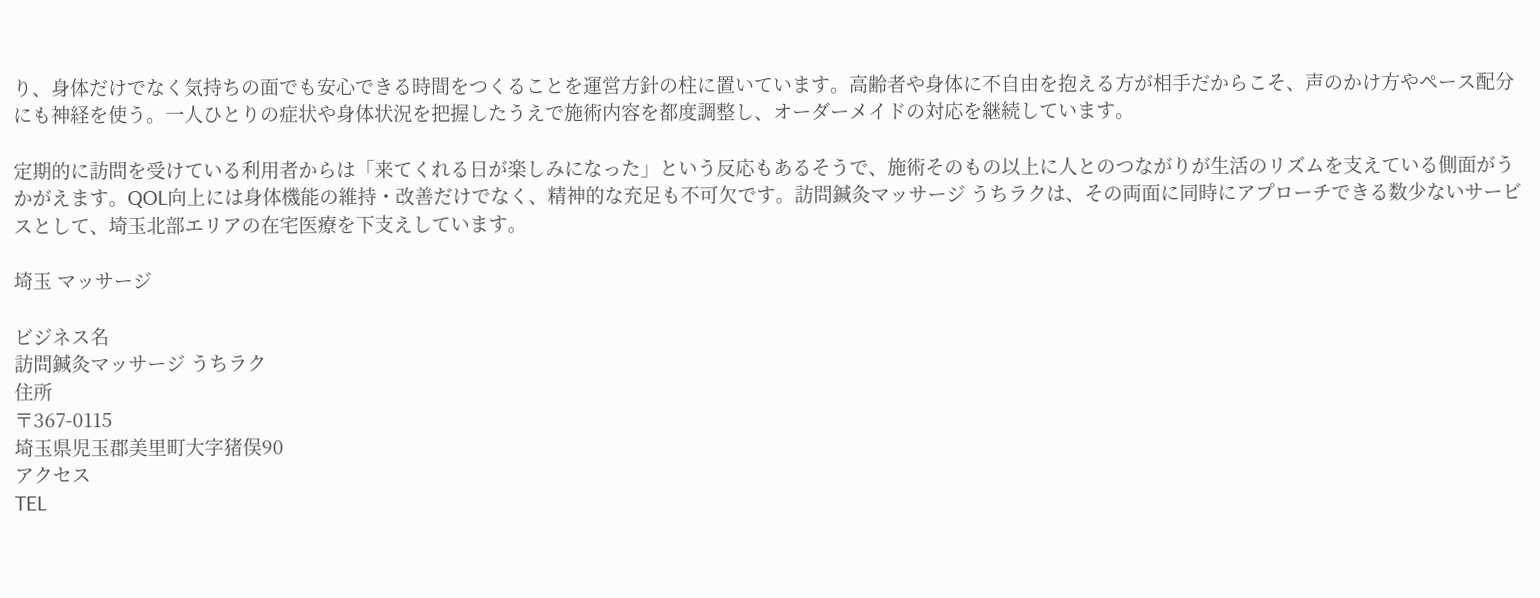り、身体だけでなく気持ちの面でも安心できる時間をつくることを運営方針の柱に置いています。高齢者や身体に不自由を抱える方が相手だからこそ、声のかけ方やペース配分にも神経を使う。一人ひとりの症状や身体状況を把握したうえで施術内容を都度調整し、オーダーメイドの対応を継続しています。

定期的に訪問を受けている利用者からは「来てくれる日が楽しみになった」という反応もあるそうで、施術そのもの以上に人とのつながりが生活のリズムを支えている側面がうかがえます。QOL向上には身体機能の維持・改善だけでなく、精神的な充足も不可欠です。訪問鍼灸マッサージ うちラクは、その両面に同時にアプローチできる数少ないサービスとして、埼玉北部エリアの在宅医療を下支えしています。

埼玉 マッサージ

ビジネス名
訪問鍼灸マッサージ うちラク
住所
〒367-0115
埼玉県児玉郡美里町大字猪俣90
アクセス
TEL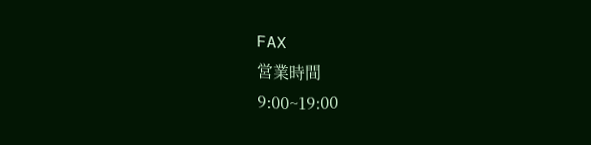FAX
営業時間
9:00~19:00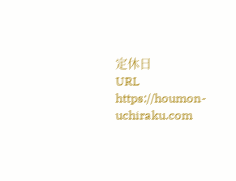定休日
URL
https://houmon-uchiraku.com